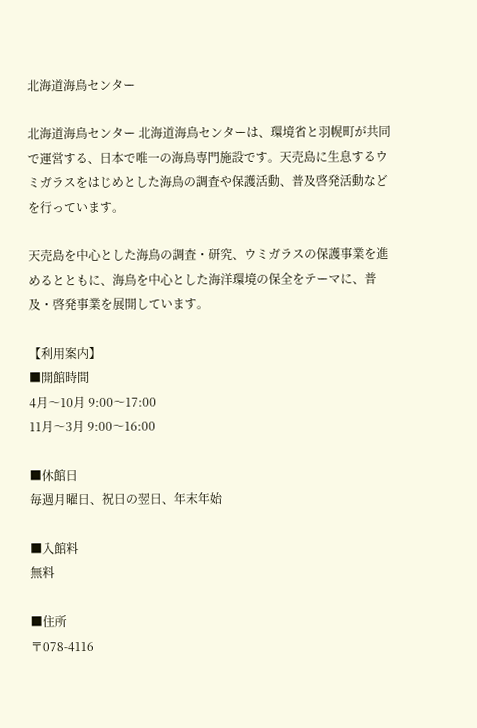北海道海鳥センター

北海道海鳥センター 北海道海鳥センターは、環境省と羽幌町が共同で運営する、日本で唯一の海鳥専門施設です。天売島に生息するウミガラスをはじめとした海鳥の調査や保護活動、普及啓発活動などを行っています。

天売島を中心とした海鳥の調査・研究、ウミガラスの保護事業を進めるとともに、海鳥を中心とした海洋環境の保全をテーマに、普及・啓発事業を展開しています。

【利用案内】
■開館時間
4月〜10月 9:00〜17:00
11月〜3月 9:00〜16:00

■休館日
毎週月曜日、祝日の翌日、年末年始

■入館料
無料

■住所
〒078-4116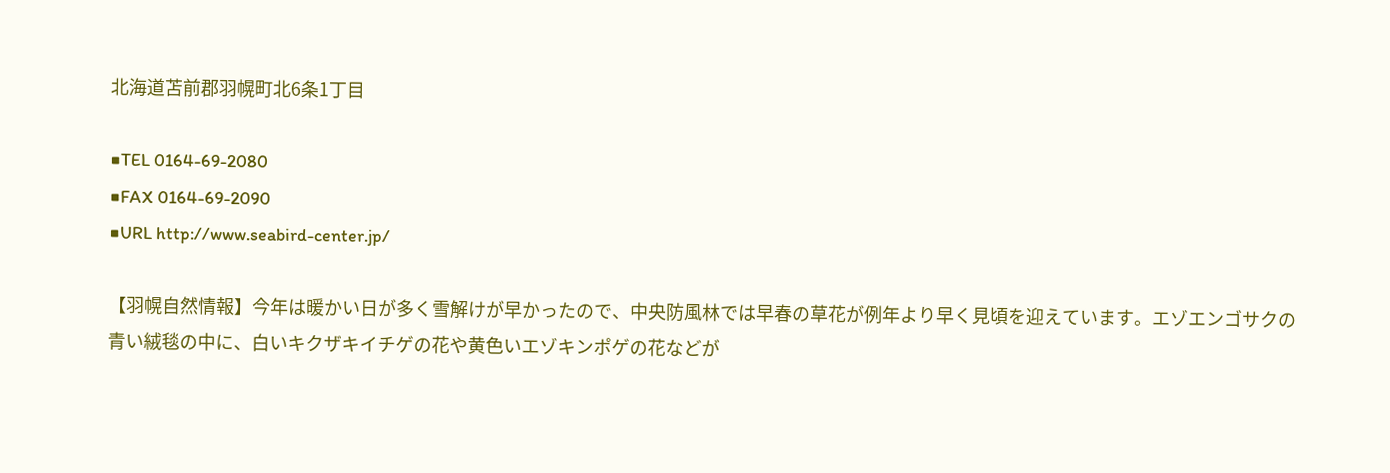北海道苫前郡羽幌町北6条1丁目

■TEL 0164-69-2080
■FAX 0164-69-2090
■URL http://www.seabird-center.jp/

【羽幌自然情報】今年は暖かい日が多く雪解けが早かったので、中央防風林では早春の草花が例年より早く見頃を迎えています。エゾエンゴサクの青い絨毯の中に、白いキクザキイチゲの花や黄色いエゾキンポゲの花などが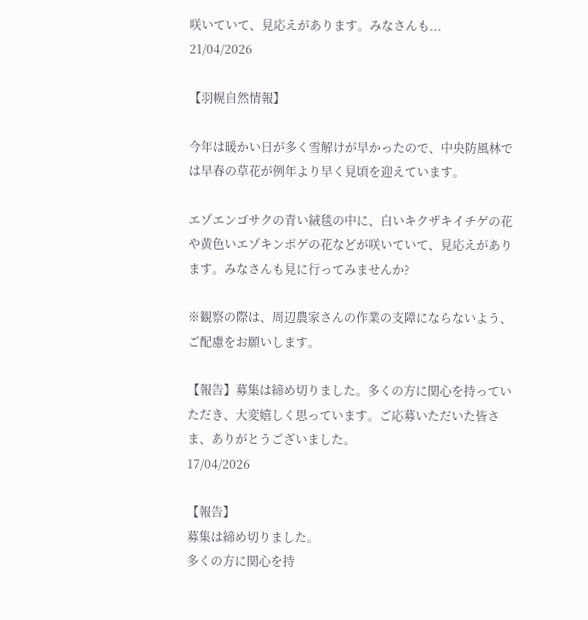咲いていて、見応えがあります。みなさんも...
21/04/2026

【羽幌自然情報】

今年は暖かい日が多く雪解けが早かったので、中央防風林では早春の草花が例年より早く見頃を迎えています。

エゾエンゴサクの青い絨毯の中に、白いキクザキイチゲの花や黄色いエゾキンポゲの花などが咲いていて、見応えがあります。みなさんも見に行ってみませんか?

※観察の際は、周辺農家さんの作業の支障にならないよう、ご配慮をお願いします。

【報告】募集は締め切りました。多くの方に関心を持っていただき、大変嬉しく思っています。ご応募いただいた皆さま、ありがとうございました。
17/04/2026

【報告】
募集は締め切りました。
多くの方に関心を持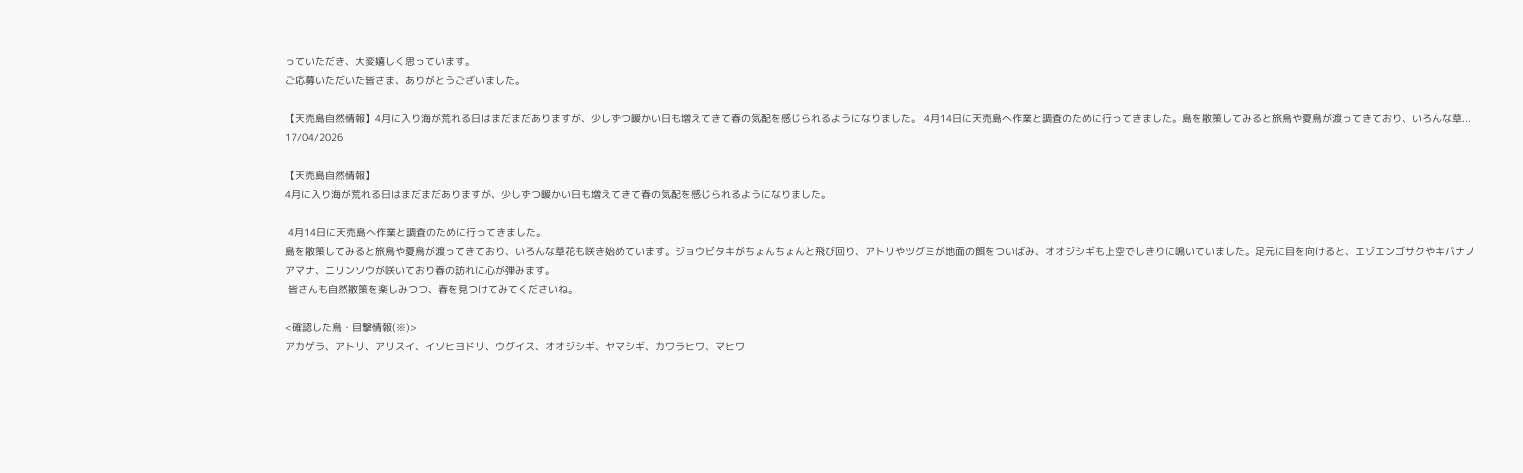っていただき、大変嬉しく思っています。
ご応募いただいた皆さま、ありがとうございました。

【天売島自然情報】4月に入り海が荒れる日はまだまだありますが、少しずつ暖かい日も増えてきて春の気配を感じられるようになりました。 4月14日に天売島へ作業と調査のために行ってきました。島を散策してみると旅鳥や夏鳥が渡ってきており、いろんな草...
17/04/2026

【天売島自然情報】
4月に入り海が荒れる日はまだまだありますが、少しずつ暖かい日も増えてきて春の気配を感じられるようになりました。

 4月14日に天売島へ作業と調査のために行ってきました。
島を散策してみると旅鳥や夏鳥が渡ってきており、いろんな草花も咲き始めています。ジョウビタキがちょんちょんと飛び回り、アトリやツグミが地面の餌をついばみ、オオジシギも上空でしきりに鳴いていました。足元に目を向けると、エゾエンゴサクやキバナノアマナ、ニリンソウが咲いており春の訪れに心が弾みます。
 皆さんも自然散策を楽しみつつ、春を見つけてみてくださいね。

<確認した鳥・目撃情報(※)>
アカゲラ、アトリ、アリスイ、イソヒヨドリ、ウグイス、オオジシギ、ヤマシギ、カワラヒワ、マヒワ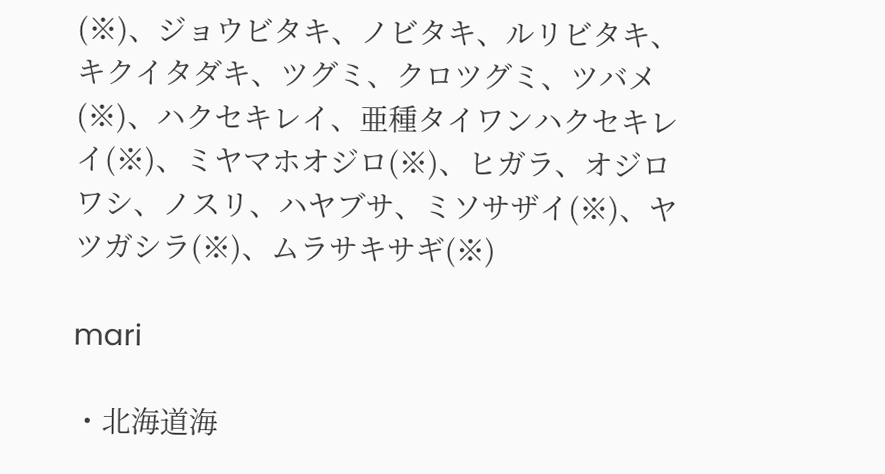(※)、ジョウビタキ、ノビタキ、ルリビタキ、キクイタダキ、ツグミ、クロツグミ、ツバメ(※)、ハクセキレイ、亜種タイワンハクセキレイ(※)、ミヤマホオジロ(※)、ヒガラ、オジロワシ、ノスリ、ハヤブサ、ミソサザイ(※)、ヤツガシラ(※)、ムラサキサギ(※)

mari

・北海道海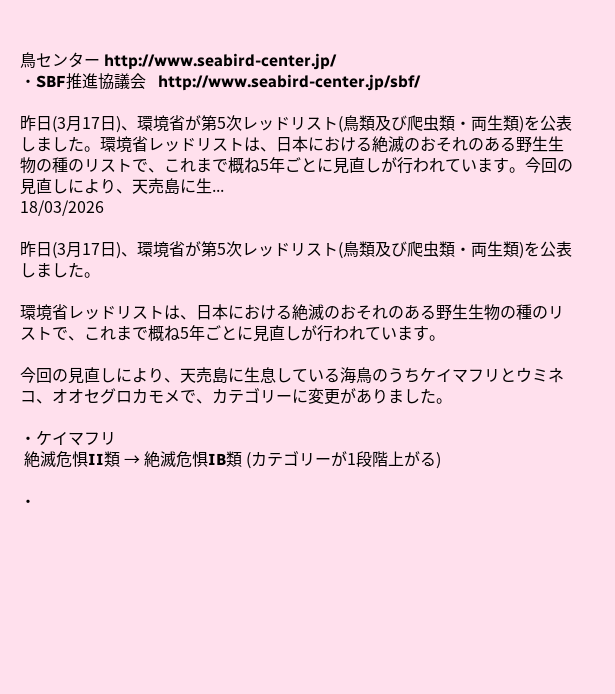鳥センター http://www.seabird-center.jp/
・SBF推進協議会   http://www.seabird-center.jp/sbf/

昨日(3月17日)、環境省が第5次レッドリスト(鳥類及び爬虫類・両生類)を公表しました。環境省レッドリストは、日本における絶滅のおそれのある野生生物の種のリストで、これまで概ね5年ごとに見直しが行われています。今回の見直しにより、天売島に生...
18/03/2026

昨日(3月17日)、環境省が第5次レッドリスト(鳥類及び爬虫類・両生類)を公表しました。

環境省レッドリストは、日本における絶滅のおそれのある野生生物の種のリストで、これまで概ね5年ごとに見直しが行われています。

今回の見直しにより、天売島に生息している海鳥のうちケイマフリとウミネコ、オオセグロカモメで、カテゴリーに変更がありました。

・ケイマフリ
 絶滅危惧II類 → 絶滅危惧IB類 (カテゴリーが1段階上がる)

・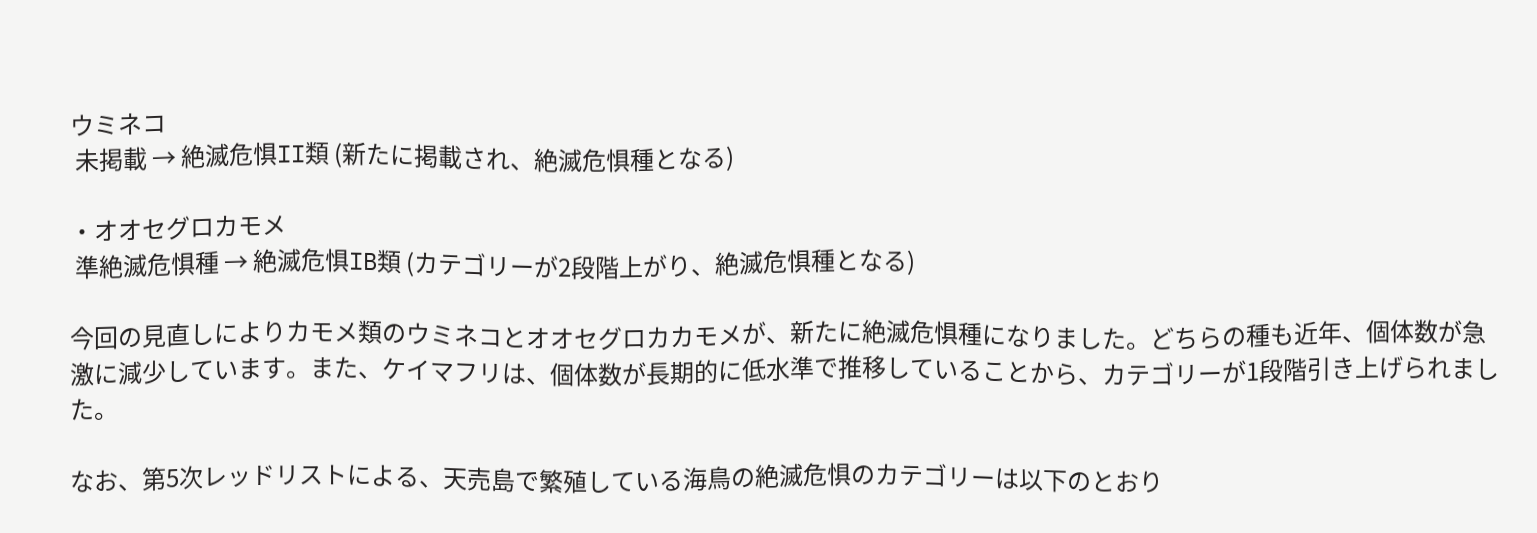ウミネコ
 未掲載 → 絶滅危惧II類 (新たに掲載され、絶滅危惧種となる)

・オオセグロカモメ
 準絶滅危惧種 → 絶滅危惧IB類 (カテゴリーが2段階上がり、絶滅危惧種となる)

今回の見直しによりカモメ類のウミネコとオオセグロカカモメが、新たに絶滅危惧種になりました。どちらの種も近年、個体数が急激に減少しています。また、ケイマフリは、個体数が長期的に低水準で推移していることから、カテゴリーが1段階引き上げられました。

なお、第5次レッドリストによる、天売島で繁殖している海鳥の絶滅危惧のカテゴリーは以下のとおり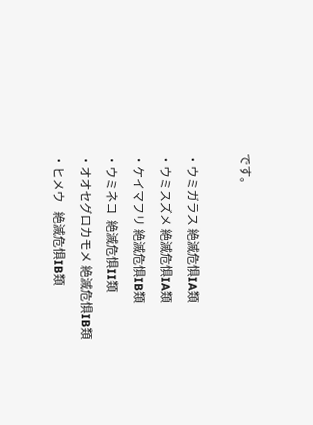です。

・ウミガラス 絶滅危惧IA類
・ウミスズメ 絶滅危惧IA類
・ケイマフリ 絶滅危惧IB類
・ウミネコ  絶滅危惧II類
・オオセグロカモメ 絶滅危惧IB類
・ヒメウ   絶滅危惧IB類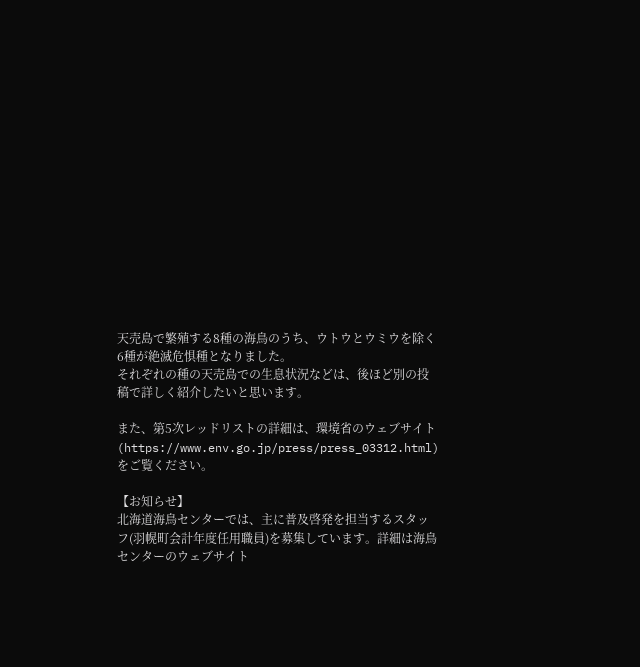天売島で繁殖する8種の海鳥のうち、ウトウとウミウを除く6種が絶滅危惧種となりました。
それぞれの種の天売島での生息状況などは、後ほど別の投稿で詳しく紹介したいと思います。

また、第5次レッドリストの詳細は、環境省のウェブサイト(https://www.env.go.jp/press/press_03312.html)をご覧ください。

【お知らせ】
北海道海鳥センターでは、主に普及啓発を担当するスタッフ(羽幌町会計年度任用職員)を募集しています。詳細は海鳥センターのウェブサイト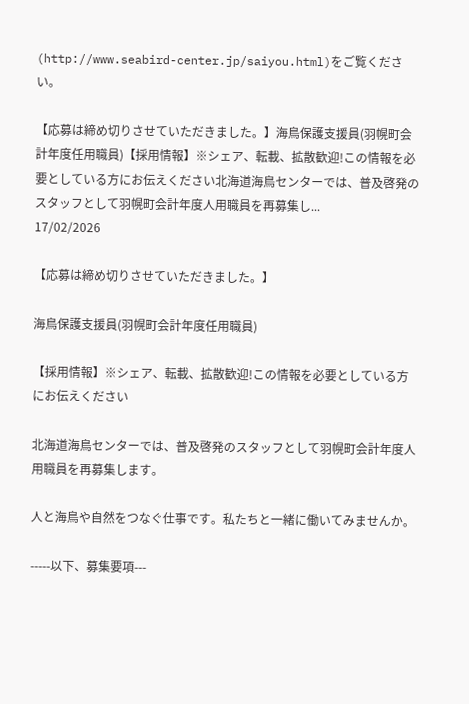(http://www.seabird-center.jp/saiyou.html)をご覧ください。

【応募は締め切りさせていただきました。】海鳥保護支援員(羽幌町会計年度任用職員)【採用情報】※シェア、転載、拡散歓迎!この情報を必要としている方にお伝えください北海道海鳥センターでは、普及啓発のスタッフとして羽幌町会計年度人用職員を再募集し...
17/02/2026

【応募は締め切りさせていただきました。】

海鳥保護支援員(羽幌町会計年度任用職員)

【採用情報】※シェア、転載、拡散歓迎!この情報を必要としている方にお伝えください

北海道海鳥センターでは、普及啓発のスタッフとして羽幌町会計年度人用職員を再募集します。

人と海鳥や自然をつなぐ仕事です。私たちと一緒に働いてみませんか。

-----以下、募集要項---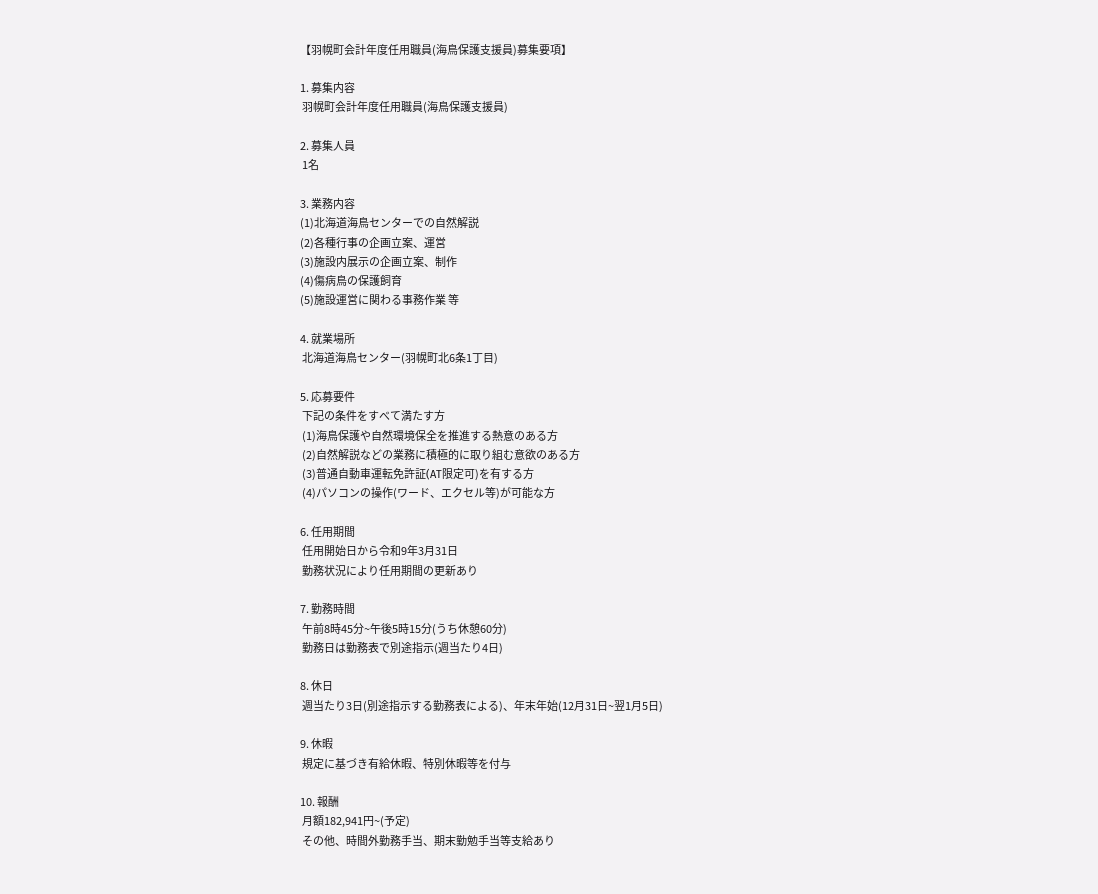【羽幌町会計年度任用職員(海鳥保護支援員)募集要項】

1. 募集内容
 羽幌町会計年度任用職員(海鳥保護支援員)

2. 募集人員
 1名

3. 業務内容
(1)北海道海鳥センターでの自然解説
(2)各種行事の企画立案、運営
(3)施設内展示の企画立案、制作
(4)傷病鳥の保護飼育
(5)施設運営に関わる事務作業 等

4. 就業場所
 北海道海鳥センター(羽幌町北6条1丁目)

5. 応募要件
 下記の条件をすべて満たす方
 (1)海鳥保護や自然環境保全を推進する熱意のある方
 (2)自然解説などの業務に積極的に取り組む意欲のある方
 (3)普通自動車運転免許証(AT限定可)を有する方
 (4)パソコンの操作(ワード、エクセル等)が可能な方

6. 任用期間
 任用開始日から令和9年3月31日
 勤務状況により任用期間の更新あり

7. 勤務時間
 午前8時45分~午後5時15分(うち休憩60分)
 勤務日は勤務表で別途指示(週当たり4日)

8. 休日
 週当たり3日(別途指示する勤務表による)、年末年始(12月31日~翌1月5日)

9. 休暇
 規定に基づき有給休暇、特別休暇等を付与

10. 報酬
 月額182,941円~(予定)
 その他、時間外勤務手当、期末勤勉手当等支給あり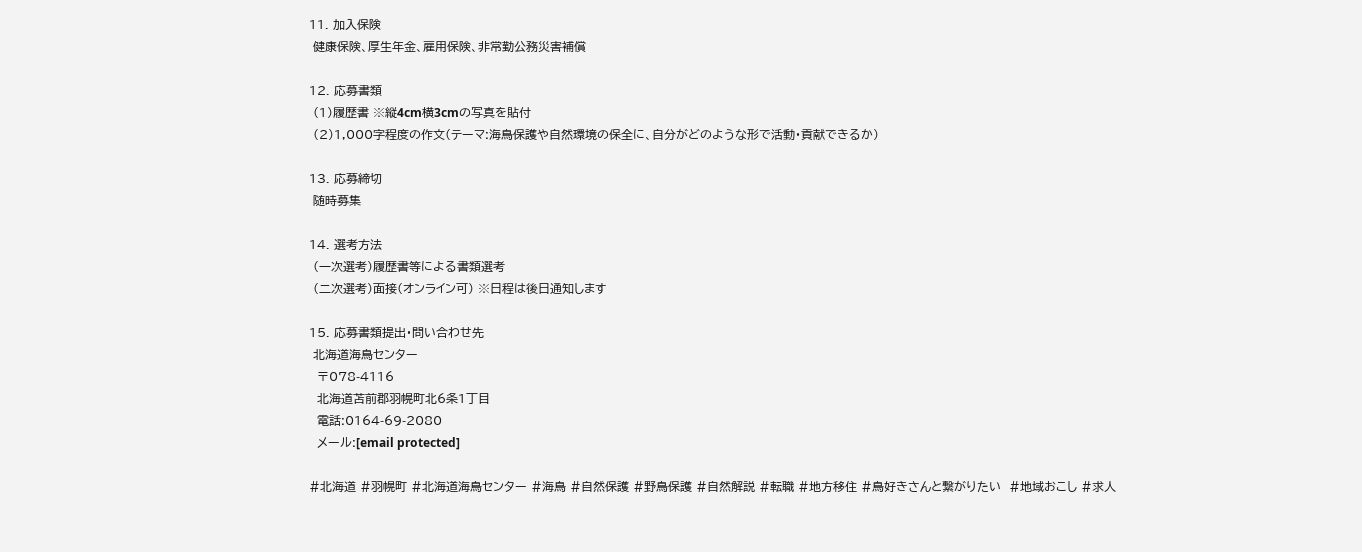11. 加入保険
 健康保険、厚生年金、雇用保険、非常勤公務災害補償

12. 応募書類
 (1)履歴書 ※縦4cm横3cmの写真を貼付
 (2)1,000字程度の作文(テーマ:海鳥保護や自然環境の保全に、自分がどのような形で活動・貢献できるか)

13. 応募締切
 随時募集

14. 選考方法
 (一次選考)履歴書等による書類選考
 (二次選考)面接(オンライン可) ※日程は後日通知します

15. 応募書類提出・問い合わせ先
 北海道海鳥センター
  〒078-4116
  北海道苫前郡羽幌町北6条1丁目
  電話:0164-69-2080
  メール:[email protected]

#北海道 #羽幌町 #北海道海鳥センター #海鳥 #自然保護 #野鳥保護 #自然解説 #転職 #地方移住 #鳥好きさんと繋がりたい  #地域おこし #求人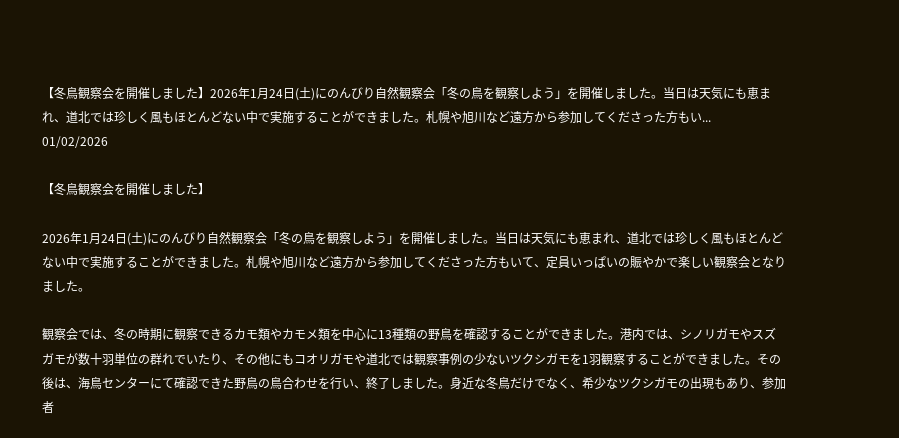【冬鳥観察会を開催しました】2026年1月24日(土)にのんびり自然観察会「冬の鳥を観察しよう」を開催しました。当日は天気にも恵まれ、道北では珍しく風もほとんどない中で実施することができました。札幌や旭川など遠方から参加してくださった方もい...
01/02/2026

【冬鳥観察会を開催しました】

2026年1月24日(土)にのんびり自然観察会「冬の鳥を観察しよう」を開催しました。当日は天気にも恵まれ、道北では珍しく風もほとんどない中で実施することができました。札幌や旭川など遠方から参加してくださった方もいて、定員いっぱいの賑やかで楽しい観察会となりました。

観察会では、冬の時期に観察できるカモ類やカモメ類を中心に13種類の野鳥を確認することができました。港内では、シノリガモやスズガモが数十羽単位の群れでいたり、その他にもコオリガモや道北では観察事例の少ないツクシガモを1羽観察することができました。その後は、海鳥センターにて確認できた野鳥の鳥合わせを行い、終了しました。身近な冬鳥だけでなく、希少なツクシガモの出現もあり、参加者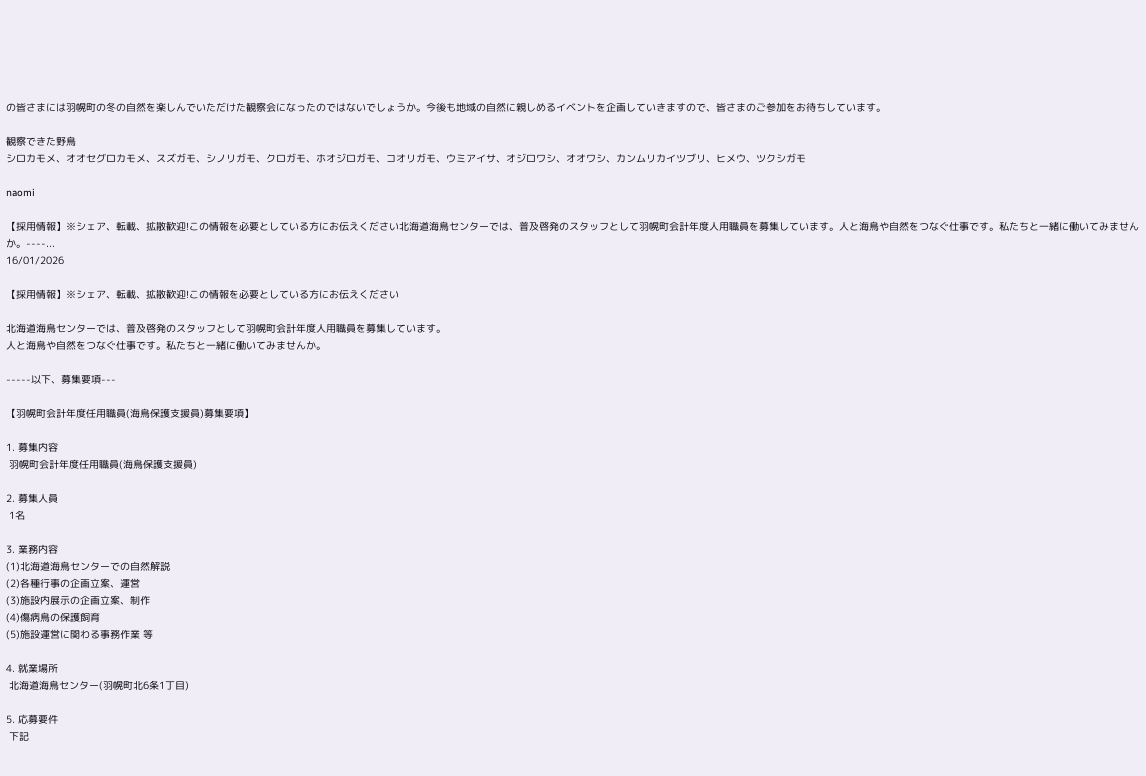の皆さまには羽幌町の冬の自然を楽しんでいただけた観察会になったのではないでしょうか。今後も地域の自然に親しめるイベントを企画していきますので、皆さまのご参加をお待ちしています。

観察できた野鳥
シロカモメ、オオセグロカモメ、スズガモ、シノリガモ、クロガモ、ホオジロガモ、コオリガモ、ウミアイサ、オジロワシ、オオワシ、カンムリカイツブリ、ヒメウ、ツクシガモ

naomi

【採用情報】※シェア、転載、拡散歓迎!この情報を必要としている方にお伝えください北海道海鳥センターでは、普及啓発のスタッフとして羽幌町会計年度人用職員を募集しています。人と海鳥や自然をつなぐ仕事です。私たちと一緒に働いてみませんか。----...
16/01/2026

【採用情報】※シェア、転載、拡散歓迎!この情報を必要としている方にお伝えください

北海道海鳥センターでは、普及啓発のスタッフとして羽幌町会計年度人用職員を募集しています。
人と海鳥や自然をつなぐ仕事です。私たちと一緒に働いてみませんか。

-----以下、募集要項---

【羽幌町会計年度任用職員(海鳥保護支援員)募集要項】

1. 募集内容
 羽幌町会計年度任用職員(海鳥保護支援員)

2. 募集人員
 1名

3. 業務内容
(1)北海道海鳥センターでの自然解説
(2)各種行事の企画立案、運営
(3)施設内展示の企画立案、制作
(4)傷病鳥の保護飼育
(5)施設運営に関わる事務作業 等

4. 就業場所
 北海道海鳥センター(羽幌町北6条1丁目)

5. 応募要件
 下記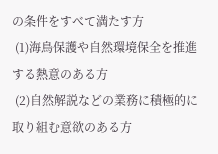の条件をすべて満たす方
 (1)海鳥保護や自然環境保全を推進する熱意のある方
 (2)自然解説などの業務に積極的に取り組む意欲のある方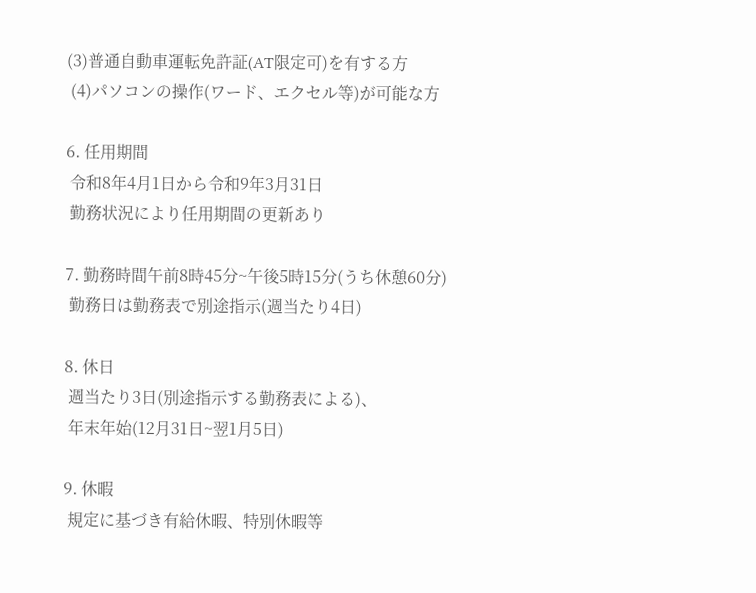(3)普通自動車運転免許証(AT限定可)を有する方
 (4)パソコンの操作(ワード、エクセル等)が可能な方

6. 任用期間
 令和8年4月1日から令和9年3月31日
 勤務状況により任用期間の更新あり

7. 勤務時間午前8時45分~午後5時15分(うち休憩60分)
 勤務日は勤務表で別途指示(週当たり4日)

8. 休日
 週当たり3日(別途指示する勤務表による)、
 年末年始(12月31日~翌1月5日)

9. 休暇
 規定に基づき有給休暇、特別休暇等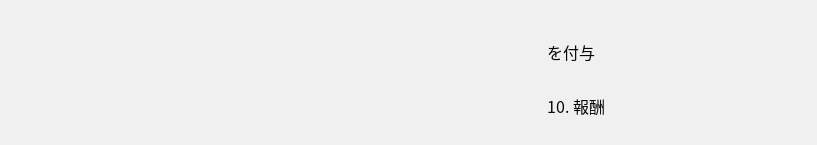を付与

10. 報酬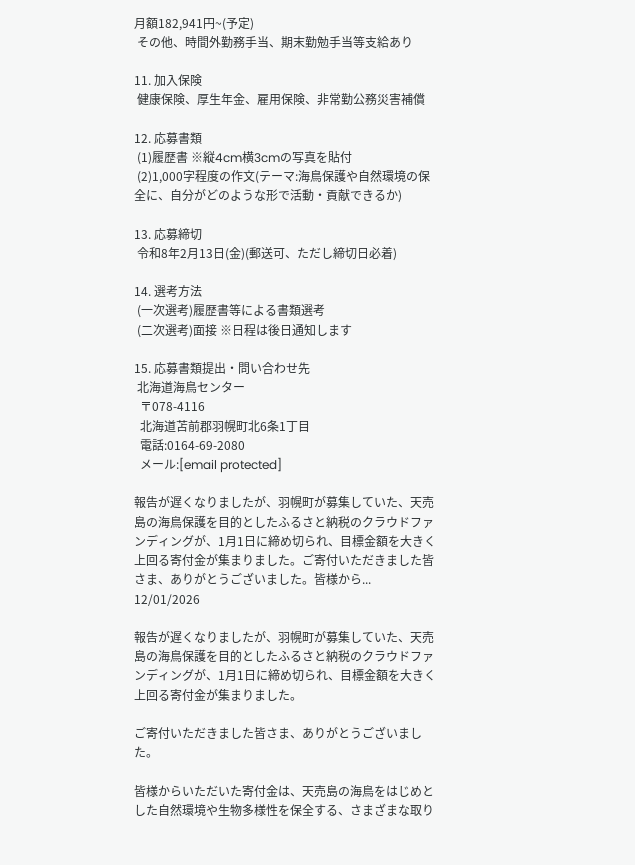月額182,941円~(予定)
 その他、時間外勤務手当、期末勤勉手当等支給あり

11. 加入保険
 健康保険、厚生年金、雇用保険、非常勤公務災害補償

12. 応募書類
 (1)履歴書 ※縦4cm横3cmの写真を貼付
 (2)1,000字程度の作文(テーマ:海鳥保護や自然環境の保全に、自分がどのような形で活動・貢献できるか)

13. 応募締切
 令和8年2月13日(金)(郵送可、ただし締切日必着)

14. 選考方法
 (一次選考)履歴書等による書類選考
 (二次選考)面接 ※日程は後日通知します

15. 応募書類提出・問い合わせ先
 北海道海鳥センター
  〒078-4116
  北海道苫前郡羽幌町北6条1丁目
  電話:0164-69-2080
  メール:[email protected]

報告が遅くなりましたが、羽幌町が募集していた、天売島の海鳥保護を目的としたふるさと納税のクラウドファンディングが、1月1日に締め切られ、目標金額を大きく上回る寄付金が集まりました。ご寄付いただきました皆さま、ありがとうございました。皆様から...
12/01/2026

報告が遅くなりましたが、羽幌町が募集していた、天売島の海鳥保護を目的としたふるさと納税のクラウドファンディングが、1月1日に締め切られ、目標金額を大きく上回る寄付金が集まりました。

ご寄付いただきました皆さま、ありがとうございました。

皆様からいただいた寄付金は、天売島の海鳥をはじめとした自然環境や生物多様性を保全する、さまざまな取り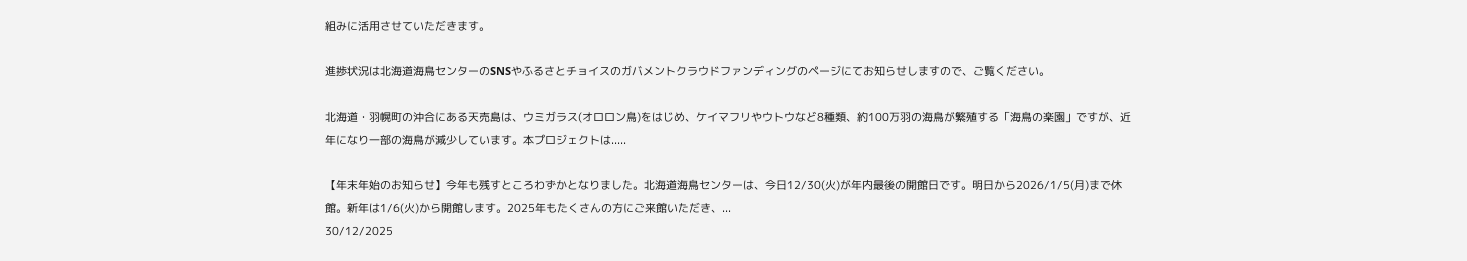組みに活用させていただきます。

進捗状況は北海道海鳥センターのSNSやふるさとチョイスのガバメントクラウドファンディングのページにてお知らせしますので、ご覧ください。

北海道・羽幌町の沖合にある天売島は、ウミガラス(オロロン鳥)をはじめ、ケイマフリやウトウなど8種類、約100万羽の海鳥が繁殖する「海鳥の楽園」ですが、近年になり一部の海鳥が減少しています。本プロジェクトは.....

【年末年始のお知らせ】今年も残すところわずかとなりました。北海道海鳥センターは、今日12/30(火)が年内最後の開館日です。明日から2026/1/5(月)まで休館。新年は1/6(火)から開館します。2025年もたくさんの方にご来館いただき、...
30/12/2025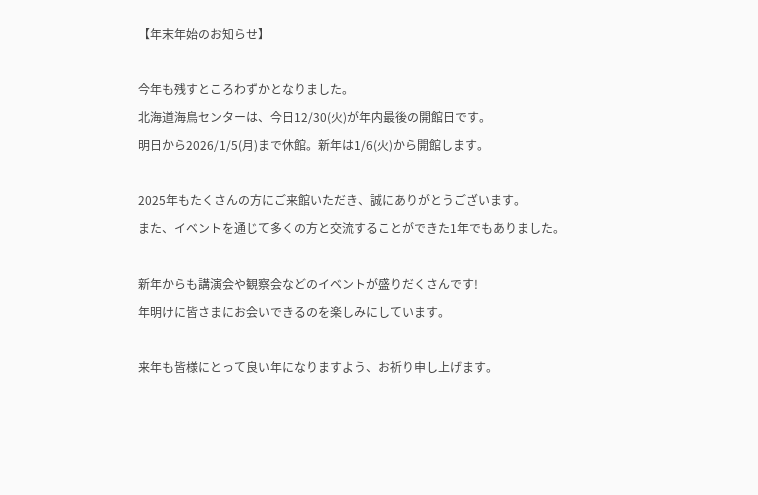【年末年始のお知らせ】

今年も残すところわずかとなりました。
北海道海鳥センターは、今日12/30(火)が年内最後の開館日です。
明日から2026/1/5(月)まで休館。新年は1/6(火)から開館します。

2025年もたくさんの方にご来館いただき、誠にありがとうございます。
また、イベントを通じて多くの方と交流することができた1年でもありました。

新年からも講演会や観察会などのイベントが盛りだくさんです!
年明けに皆さまにお会いできるのを楽しみにしています。

来年も皆様にとって良い年になりますよう、お祈り申し上げます。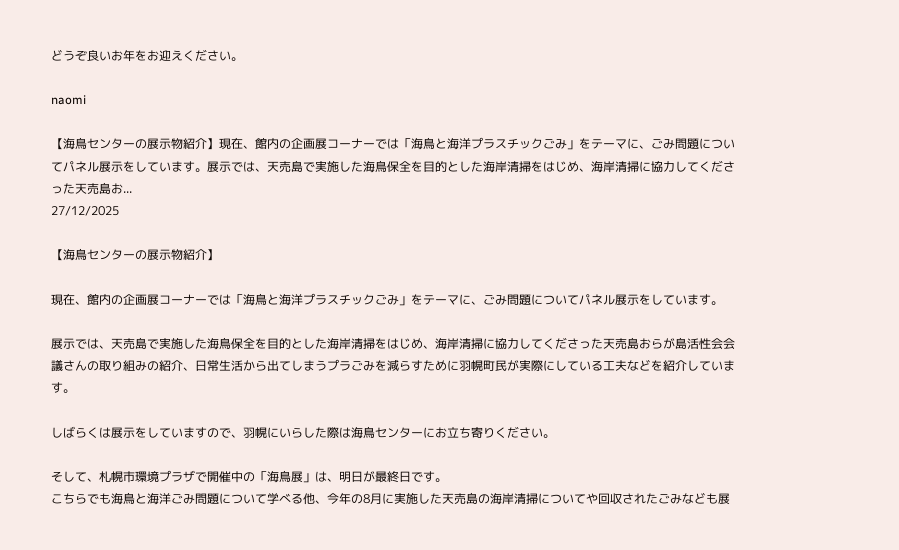どうぞ良いお年をお迎えください。

naomi

【海鳥センターの展示物紹介】現在、館内の企画展コーナーでは「海鳥と海洋プラスチックごみ」をテーマに、ごみ問題についてパネル展示をしています。展示では、天売島で実施した海鳥保全を目的とした海岸清掃をはじめ、海岸清掃に協力してくださった天売島お...
27/12/2025

【海鳥センターの展示物紹介】

現在、館内の企画展コーナーでは「海鳥と海洋プラスチックごみ」をテーマに、ごみ問題についてパネル展示をしています。

展示では、天売島で実施した海鳥保全を目的とした海岸清掃をはじめ、海岸清掃に協力してくださった天売島おらが島活性会会議さんの取り組みの紹介、日常生活から出てしまうプラごみを減らすために羽幌町民が実際にしている工夫などを紹介しています。

しばらくは展示をしていますので、羽幌にいらした際は海鳥センターにお立ち寄りください。

そして、札幌市環境プラザで開催中の「海鳥展」は、明日が最終日です。
こちらでも海鳥と海洋ごみ問題について学べる他、今年の8月に実施した天売島の海岸清掃についてや回収されたごみなども展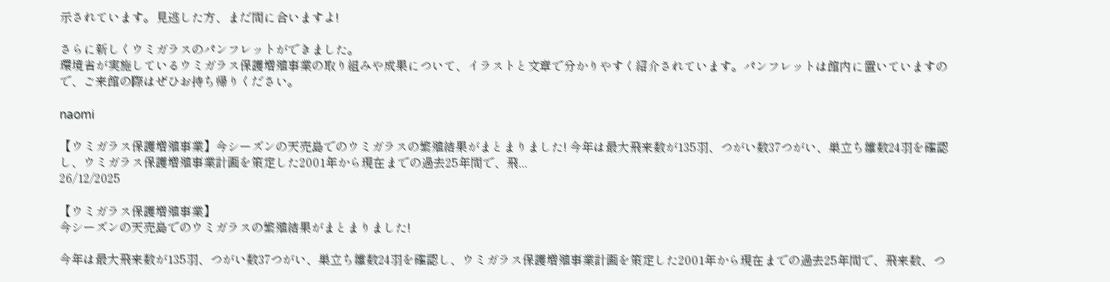示されています。見逃した方、まだ間に合いますよ!

さらに新しくウミガラスのパンフレットができました。
環境省が実施しているウミガラス保護増殖事業の取り組みや成果について、イラストと文章で分かりやすく紹介されています。パンフレットは館内に置いていますので、ご来館の際はぜひお持ち帰りください。

naomi

【ウミガラス保護増殖事業】今シーズンの天売島でのウミガラスの繁殖結果がまとまりました! 今年は最大飛来数が135羽、つがい数37つがい、巣立ち雛数24羽を確認し、ウミガラス保護増殖事業計画を策定した2001年から現在までの過去25年間で、飛...
26/12/2025

【ウミガラス保護増殖事業】
今シーズンの天売島でのウミガラスの繁殖結果がまとまりました!

今年は最大飛来数が135羽、つがい数37つがい、巣立ち雛数24羽を確認し、ウミガラス保護増殖事業計画を策定した2001年から現在までの過去25年間で、飛来数、つ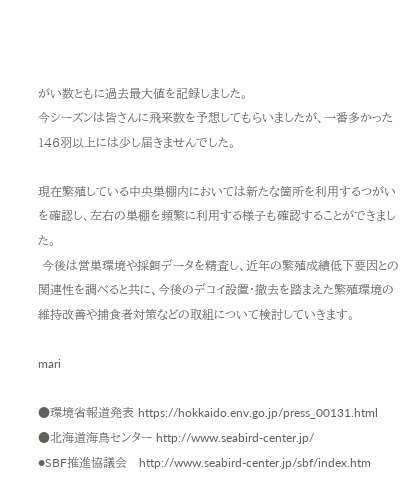がい数ともに過去最大値を記録しました。
今シーズンは皆さんに飛来数を予想してもらいましたが、一番多かった146羽以上には少し届きませんでした。

現在繁殖している中央巣棚内においては新たな箇所を利用するつがいを確認し、左右の巣棚を頻繁に利用する様子も確認することができました。
 今後は営巣環境や採餌データを精査し、近年の繁殖成績低下要因との関連性を調べると共に、今後のデコイ設置・撤去を踏まえた繁殖環境の維持改善や捕食者対策などの取組について検討していきます。

mari

●環境省報道発表 https://hokkaido.env.go.jp/press_00131.html
●北海道海鳥センター http://www.seabird-center.jp/
●SBF推進協議会   http://www.seabird-center.jp/sbf/index.htm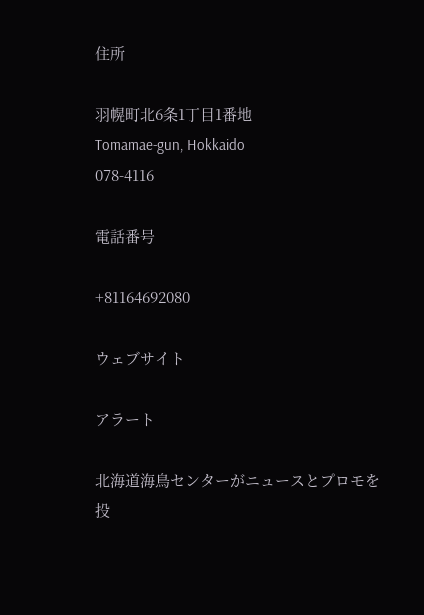住所

羽幌町北6条1丁目1番地
Tomamae-gun, Hokkaido
078-4116

電話番号

+81164692080

ウェブサイト

アラート

北海道海鳥センターがニュースとプロモを投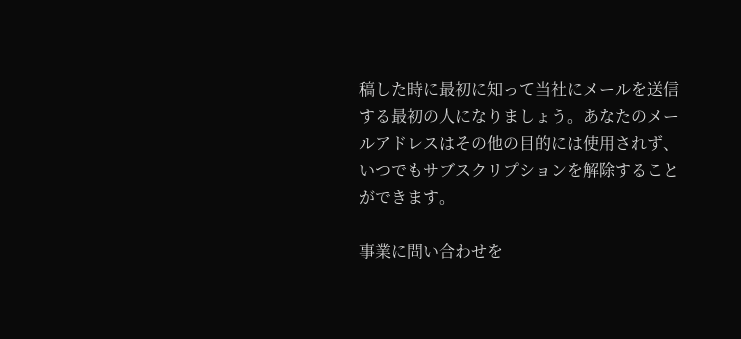稿した時に最初に知って当社にメールを送信する最初の人になりましょう。あなたのメールアドレスはその他の目的には使用されず、いつでもサブスクリプションを解除することができます。

事業に問い合わせを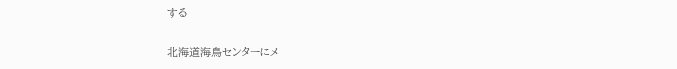する

北海道海鳥センターにメ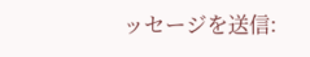ッセージを送信: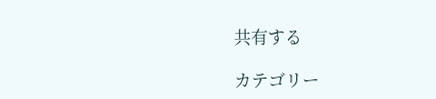共有する

カテゴリー